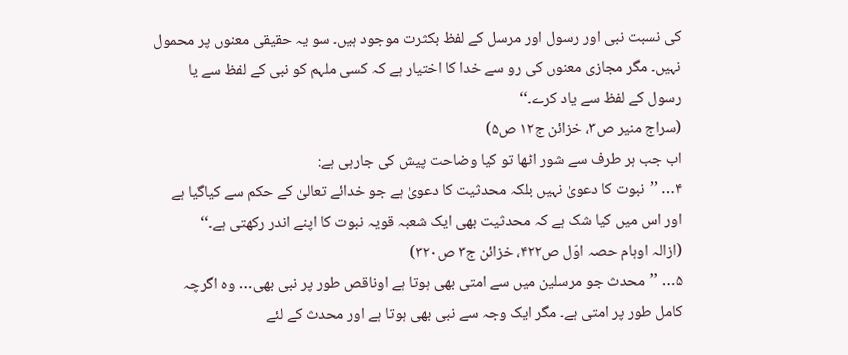کی نسبت نبی اور رسول اور مرسل کے لفظ بکثرت موجود ہیں۔ سو یہ حقیقی معنوں پر محمول نہیں۔ مگر مجازی معنوں کی رو سے خدا کا اختیار ہے کہ کسی ملہم کو نبی کے لفظ سے یا رسول کے لفظ سے یاد کرے۔‘‘
(سراج منیر ص۳، خزائن ج۱۲ ص۵)
اب جب ہر طرف سے شور اٹھا تو کیا وضاحت پیش کی جارہی ہے:
۴… ’’نبوت کا دعویٰ نہیں بلکہ محدثیت کا دعویٰ ہے جو خدائے تعالیٰ کے حکم سے کیاگیا ہے اور اس میں کیا شک ہے کہ محدثیت بھی ایک شعبہ قویہ نبوت کا اپنے اندر رکھتی ہے۔‘‘
(ازالہ اوہام حصہ اوّل ص۴۲۲، خزائن ج۳ ص۳۲۰)
۵… ’’محدث جو مرسلین میں سے امتی بھی ہوتا ہے اوناقص طور پر نبی بھی… وہ اگرچہ کامل طور پر امتی ہے۔ مگر ایک وجہ سے نبی بھی ہوتا ہے اور محدث کے لئے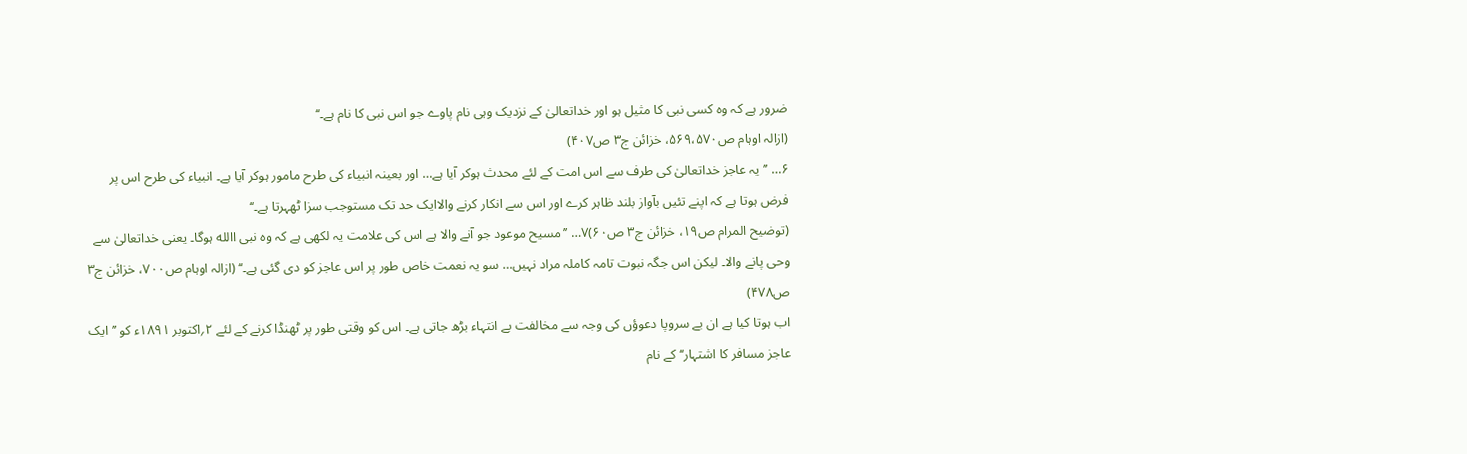ضرور ہے کہ وہ کسی نبی کا مثیل ہو اور خداتعالیٰ کے نزدیک وہی نام پاوے جو اس نبی کا نام ہے۔‘‘
(ازالہ اوہام ص۵۶۹،۵۷۰، خزائن ج۳ ص۴۰۷)
۶… ’’یہ عاجز خداتعالیٰ کی طرف سے اس امت کے لئے محدث ہوکر آیا ہے… اور بعینہ انبیاء کی طرح مامور ہوکر آیا ہے۔ انبیاء کی طرح اس پر فرض ہوتا ہے کہ اپنے تئیں بآواز بلند ظاہر کرے اور اس سے انکار کرنے والاایک حد تک مستوجب سزا ٹھہرتا ہے۔‘‘
(توضیح المرام ص۱۹، خزائن ج۳ ص۶۰)۷… ’’مسیح موعود جو آنے والا ہے اس کی علامت یہ لکھی ہے کہ وہ نبی االله ہوگا۔ یعنی خداتعالیٰ سے وحی پانے والا۔ لیکن اس جگہ نبوت تامہ کاملہ مراد نہیں… سو یہ نعمت خاص طور پر اس عاجز کو دی گئی ہے۔‘‘ (ازالہ اوہام ص۷۰۰، خزائن ج۳ ص۴۷۸)
اب ہوتا کیا ہے ان بے سروپا دعوؤں کی وجہ سے مخالفت بے انتہاء بڑھ جاتی ہے۔ اس کو وقتی طور پر ٹھنڈا کرنے کے لئے ۲؍اکتوبر ۱۸۹۱ء کو ’’ایک عاجز مسافر کا اشتہار‘‘ کے نام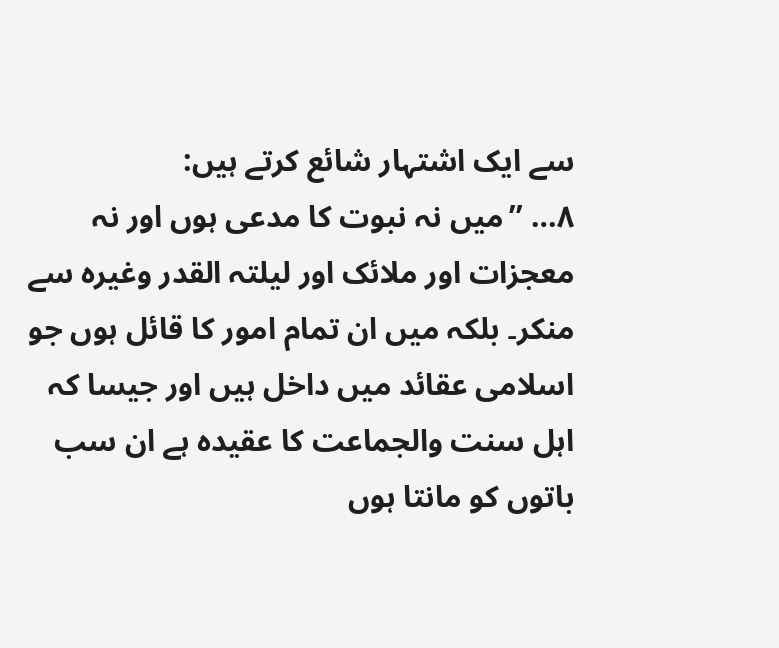سے ایک اشتہار شائع کرتے ہیں:
۸… ’’میں نہ نبوت کا مدعی ہوں اور نہ معجزات اور ملائک اور لیلتہ القدر وغیرہ سے منکر۔ بلکہ میں ان تمام امور کا قائل ہوں جو اسلامی عقائد میں داخل ہیں اور جیسا کہ اہل سنت والجماعت کا عقیدہ ہے ان سب باتوں کو مانتا ہوں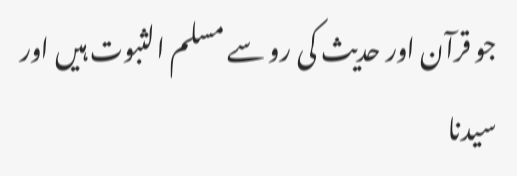جو قرآن اور حدیث کی رو سے مسلم الثبوت ہیں اور سیدنا